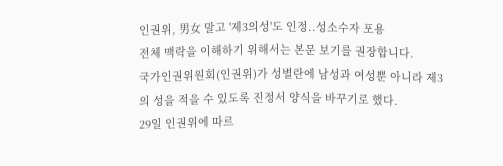인권위, 男女 말고 '제3의성'도 인정..성소수자 포용
전체 맥락을 이해하기 위해서는 본문 보기를 권장합니다.
국가인권위원회(인권위)가 성별란에 남성과 여성뿐 아니라 제3의 성을 적을 수 있도록 진정서 양식을 바꾸기로 했다.
29일 인권위에 따르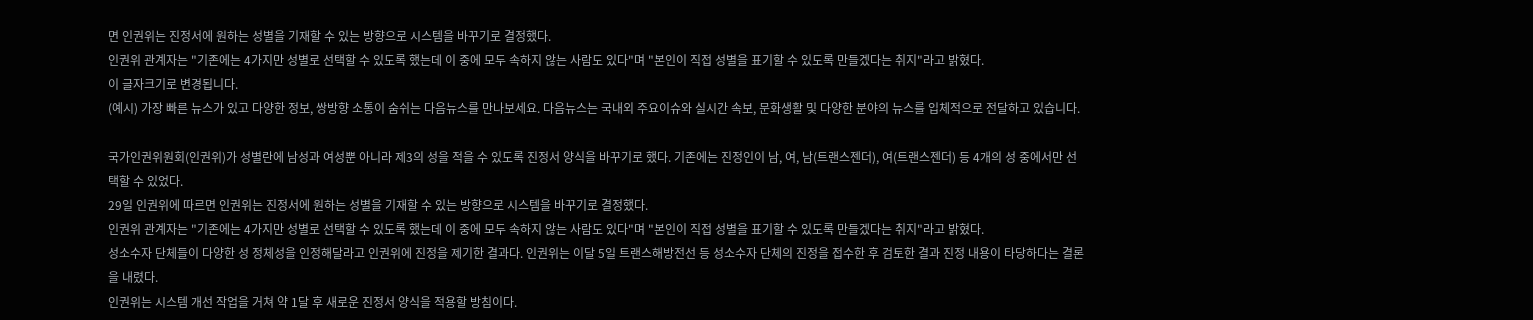면 인권위는 진정서에 원하는 성별을 기재할 수 있는 방향으로 시스템을 바꾸기로 결정했다.
인권위 관계자는 "기존에는 4가지만 성별로 선택할 수 있도록 했는데 이 중에 모두 속하지 않는 사람도 있다"며 "본인이 직접 성별을 표기할 수 있도록 만들겠다는 취지"라고 밝혔다.
이 글자크기로 변경됩니다.
(예시) 가장 빠른 뉴스가 있고 다양한 정보, 쌍방향 소통이 숨쉬는 다음뉴스를 만나보세요. 다음뉴스는 국내외 주요이슈와 실시간 속보, 문화생활 및 다양한 분야의 뉴스를 입체적으로 전달하고 있습니다.

국가인권위원회(인권위)가 성별란에 남성과 여성뿐 아니라 제3의 성을 적을 수 있도록 진정서 양식을 바꾸기로 했다. 기존에는 진정인이 남, 여, 남(트랜스젠더), 여(트랜스젠더) 등 4개의 성 중에서만 선택할 수 있었다.
29일 인권위에 따르면 인권위는 진정서에 원하는 성별을 기재할 수 있는 방향으로 시스템을 바꾸기로 결정했다.
인권위 관계자는 "기존에는 4가지만 성별로 선택할 수 있도록 했는데 이 중에 모두 속하지 않는 사람도 있다"며 "본인이 직접 성별을 표기할 수 있도록 만들겠다는 취지"라고 밝혔다.
성소수자 단체들이 다양한 성 정체성을 인정해달라고 인권위에 진정을 제기한 결과다. 인권위는 이달 5일 트랜스해방전선 등 성소수자 단체의 진정을 접수한 후 검토한 결과 진정 내용이 타당하다는 결론을 내렸다.
인권위는 시스템 개선 작업을 거쳐 약 1달 후 새로운 진정서 양식을 적용할 방침이다.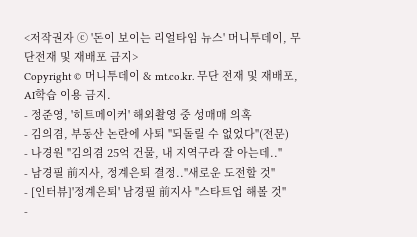<저작권자 ⓒ '돈이 보이는 리얼타임 뉴스' 머니투데이, 무단전재 및 재배포 금지>
Copyright © 머니투데이 & mt.co.kr. 무단 전재 및 재배포, AI학습 이용 금지.
- 정준영, '히트메이커' 해외촬영 중 성매매 의혹
- 김의겸, 부동산 논란에 사퇴 "되돌릴 수 없었다"(전문)
- 나경원 "김의겸 25억 건물, 내 지역구라 잘 아는데.."
- 남경필 前지사, 정계은퇴 결정.."새로운 도전할 것"
- [인터뷰]'정계은퇴' 남경필 前지사 "스타트업 해볼 것"
-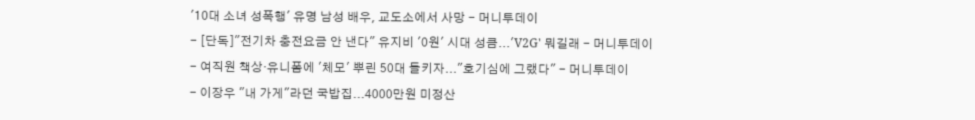'10대 소녀 성폭행' 유명 남성 배우, 교도소에서 사망 - 머니투데이
- [단독]"전기차 충전요금 안 낸다" 유지비 '0원' 시대 성큼...'V2G' 뭐길래 - 머니투데이
- 여직원 책상·유니폼에 '체모' 뿌린 50대 들키자..."호기심에 그랬다" - 머니투데이
- 이장우 "내 가게"라던 국밥집...4000만원 미정산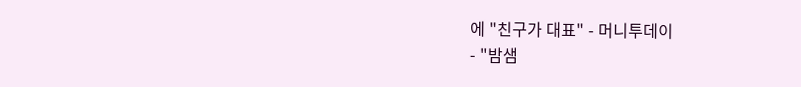에 "친구가 대표" - 머니투데이
- "밤샘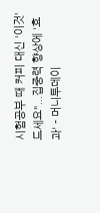시험공부 때 커피 대신 '이것' 드세요"...집중력 향상에 '효과' - 머니투데이